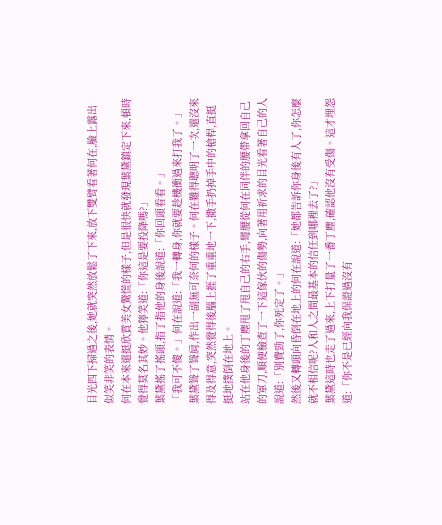目光四下掃過之後,她就突然放鬆了下來,放下雙臂看著何在,臉上露出似笑非笑的表情。
何在本來還挺欣賞美女驚慌的樣子,但是很快就發現葉黛鎮定下來,頓時覺得莫名其妙。他獰笑道:「你這是要投降嗎?」
葉黛搖了搖頭,指了指他的身後說道:「你回頭看看。」
「我可不傻。」何在說道:「我一轉身,你就要趁機衝過來打我了。」
葉黛聳了聳肩,作出一副無可奈何的樣子。何在難得聰明了一次,還沒來得及得意,突然覺得後腦上捱了重重地一下,撒手扔掉手中的槍桿,直挺挺地撲倒在地上。
站在他身後的丁塵甩了甩自己的右手,彎腰從何在同伴的腰帶拿回自己的軍刀,順便檢查了一下這傢伙的傷勢,向著用祈求的目光看著自己的人說道:「別費勁了,你死定了。」
然後又轉頭向昏倒在地上的何在說道:「她都告訴你身後有人了,你怎麼就不相信呢?人和人之間最基本的信任到哪裡去了?」
葉黛這時也走了過來,上下打量了一番丁塵,確認他沒有受傷。這才埋怨道:「你不是已經向我保證過沒有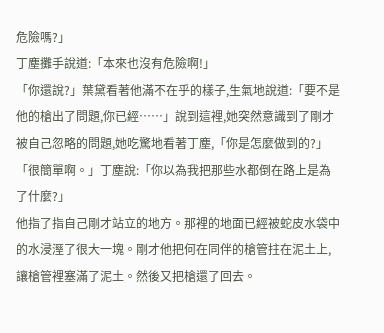危險嗎?」
丁塵攤手說道:「本來也沒有危險啊!」
「你還說?」葉黛看著他滿不在乎的樣子,生氣地說道:「要不是他的槍出了問題,你已經……」說到這裡,她突然意識到了剛才被自己忽略的問題,她吃驚地看著丁塵,「你是怎麼做到的?」
「很簡單啊。」丁塵說:「你以為我把那些水都倒在路上是為了什麼?」
他指了指自己剛才站立的地方。那裡的地面已經被蛇皮水袋中的水浸溼了很大一塊。剛才他把何在同伴的槍管拄在泥土上,讓槍管裡塞滿了泥土。然後又把槍還了回去。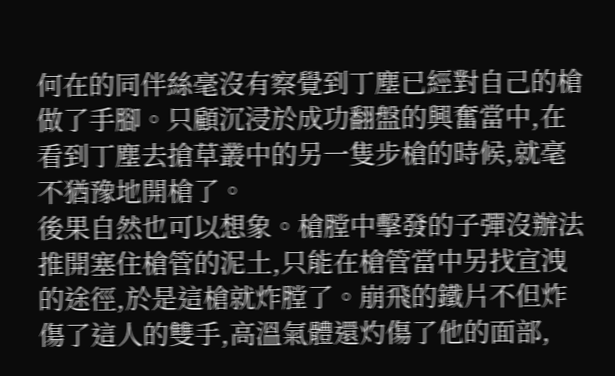何在的同伴絲毫沒有察覺到丁塵已經對自己的槍做了手腳。只顧沉浸於成功翻盤的興奮當中,在看到丁塵去搶草叢中的另一隻步槍的時候,就毫不猶豫地開槍了。
後果自然也可以想象。槍膛中擊發的子彈沒辦法推開塞住槍管的泥土,只能在槍管當中另找宣洩的途徑,於是這槍就炸膛了。崩飛的鐵片不但炸傷了這人的雙手,高溫氣體還灼傷了他的面部,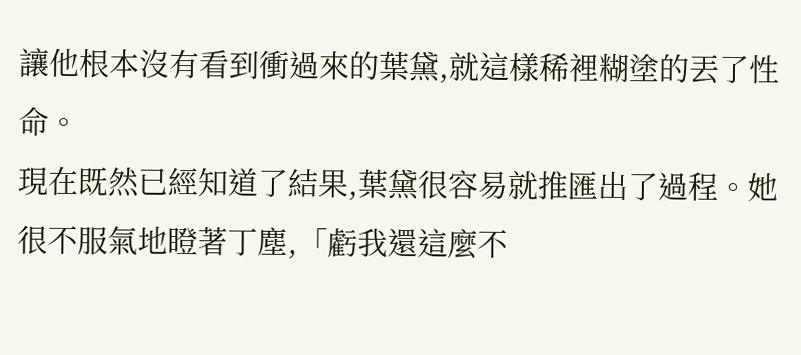讓他根本沒有看到衝過來的葉黛,就這樣稀裡糊塗的丟了性命。
現在既然已經知道了結果,葉黛很容易就推匯出了過程。她很不服氣地瞪著丁塵,「虧我還這麼不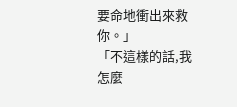要命地衝出來救你。」
「不這樣的話,我怎麼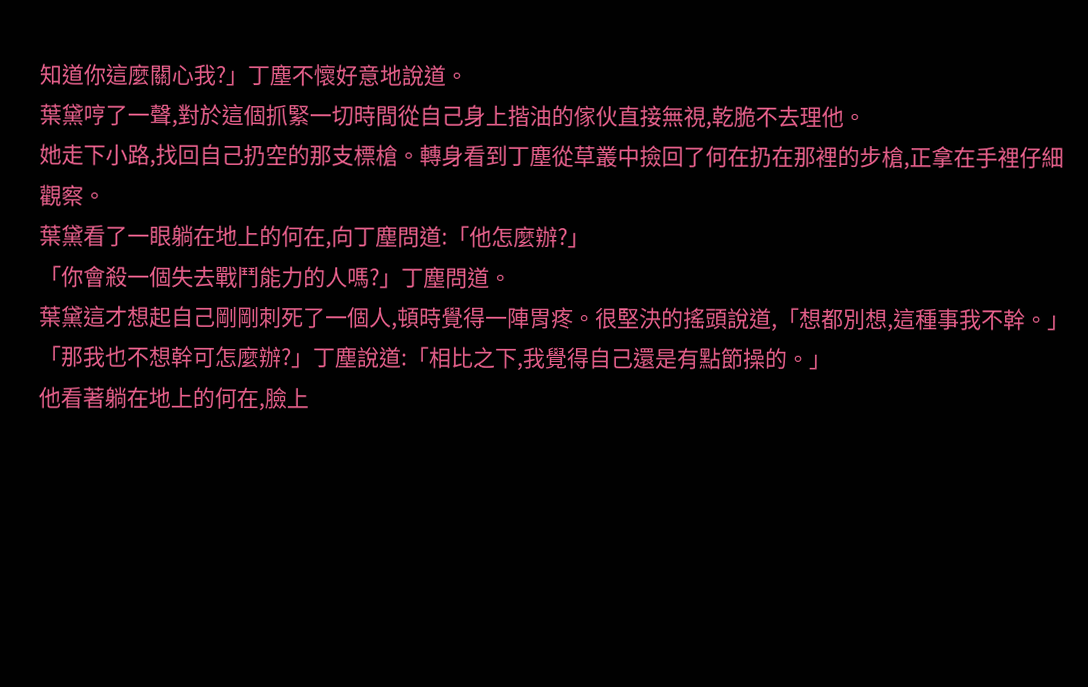知道你這麼關心我?」丁塵不懷好意地說道。
葉黛哼了一聲,對於這個抓緊一切時間從自己身上揩油的傢伙直接無視,乾脆不去理他。
她走下小路,找回自己扔空的那支標槍。轉身看到丁塵從草叢中撿回了何在扔在那裡的步槍,正拿在手裡仔細觀察。
葉黛看了一眼躺在地上的何在,向丁塵問道:「他怎麼辦?」
「你會殺一個失去戰鬥能力的人嗎?」丁塵問道。
葉黛這才想起自己剛剛刺死了一個人,頓時覺得一陣胃疼。很堅決的搖頭說道,「想都別想,這種事我不幹。」
「那我也不想幹可怎麼辦?」丁塵說道:「相比之下,我覺得自己還是有點節操的。」
他看著躺在地上的何在,臉上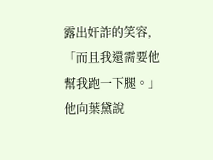露出奸詐的笑容,「而且我還需要他幫我跑一下腿。」他向葉黛說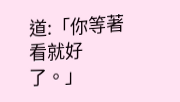道:「你等著看就好了。」